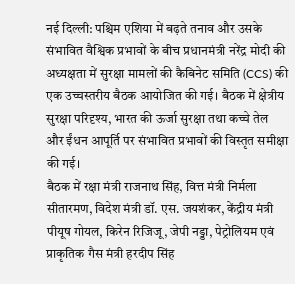नई दिल्ली: पश्चिम एशिया में बढ़ते तनाव और उसके संभावित वैश्विक प्रभावों के बीच प्रधानमंत्री नरेंद्र मोदी की अध्यक्षता में सुरक्षा मामलों की कैबिनेट समिति (CCS) की एक उच्चस्तरीय बैठक आयोजित की गई। बैठक में क्षेत्रीय सुरक्षा परिदृश्य, भारत की ऊर्जा सुरक्षा तथा कच्चे तेल और ईंधन आपूर्ति पर संभावित प्रभावों की विस्तृत समीक्षा की गई।
बैठक में रक्षा मंत्री राजनाथ सिंह, वित्त मंत्री निर्मला सीतारमण, विदेश मंत्री डॉ. एस. जयशंकर, केंद्रीय मंत्री पीयूष गोयल, किरेन रिजिजू, जेपी नड्डा, पेट्रोलियम एवं प्राकृतिक गैस मंत्री हरदीप सिंह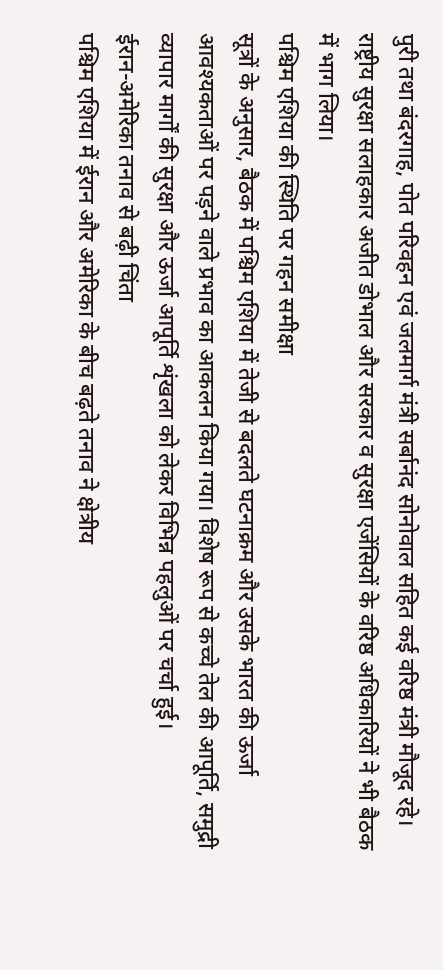पुरी तथा बंदरगाह, पोत परिवहन एवं जलमार्ग मंत्री सर्बानंद सोनोवाल सहित कई वरिष्ठ मंत्री मौजूद रहे। राष्ट्रीय सुरक्षा सलाहकार अजीत डोभाल और सरकार व सुरक्षा एजेंसियों के वरिष्ठ अधिकारियों ने भी बैठक में भाग लिया।
पश्चिम एशिया की स्थिति पर गहन समीक्षा
सूत्रों के अनुसार, बैठक में पश्चिम एशिया में तेजी से बदलते घटनाक्रम और उसके भारत की ऊर्जा आवश्यकताओं पर पड़ने वाले प्रभाव का आकलन किया गया। विशेष रूप से कच्चे तेल की आपूर्ति, समुद्री व्यापार मार्गों की सुरक्षा और ऊर्जा आपूर्ति शृंखला को लेकर विभिन्न पहलुओं पर चर्चा हुई।
ईरान-अमेरिका तनाव से बढ़ी चिंता
पश्चिम एशिया में ईरान और अमेरिका के बीच बढ़ते तनाव ने क्षेत्रीय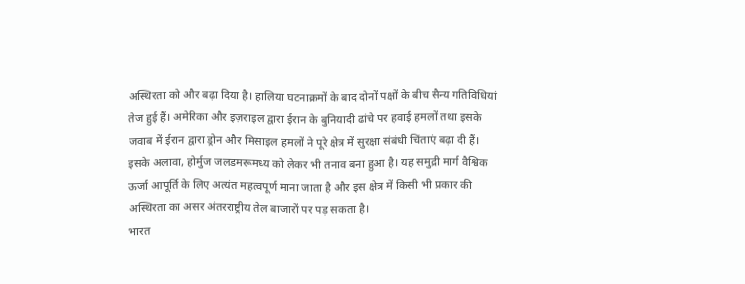अस्थिरता को और बढ़ा दिया है। हालिया घटनाक्रमों के बाद दोनों पक्षों के बीच सैन्य गतिविधियां तेज हुई हैं। अमेरिका और इज़राइल द्वारा ईरान के बुनियादी ढांचे पर हवाई हमलों तथा इसके जवाब में ईरान द्वारा ड्रोन और मिसाइल हमलों ने पूरे क्षेत्र में सुरक्षा संबंधी चिंताएं बढ़ा दी हैं।
इसके अलावा, होर्मुज जलडमरूमध्य को लेकर भी तनाव बना हुआ है। यह समुद्री मार्ग वैश्विक ऊर्जा आपूर्ति के लिए अत्यंत महत्वपूर्ण माना जाता है और इस क्षेत्र में किसी भी प्रकार की अस्थिरता का असर अंतरराष्ट्रीय तेल बाजारों पर पड़ सकता है।
भारत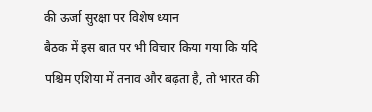की ऊर्जा सुरक्षा पर विशेष ध्यान
बैठक में इस बात पर भी विचार किया गया कि यदि पश्चिम एशिया में तनाव और बढ़ता है, तो भारत की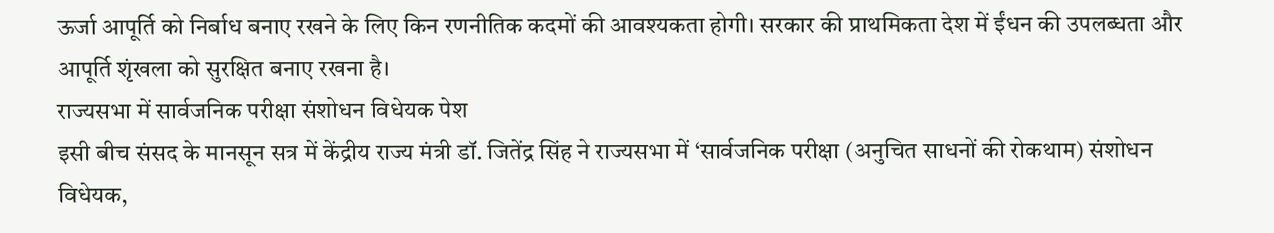ऊर्जा आपूर्ति को निर्बाध बनाए रखने के लिए किन रणनीतिक कदमों की आवश्यकता होगी। सरकार की प्राथमिकता देश में ईंधन की उपलब्धता और आपूर्ति शृंखला को सुरक्षित बनाए रखना है।
राज्यसभा में सार्वजनिक परीक्षा संशोधन विधेयक पेश
इसी बीच संसद के मानसून सत्र में केंद्रीय राज्य मंत्री डॉ. जितेंद्र सिंह ने राज्यसभा में ‘सार्वजनिक परीक्षा (अनुचित साधनों की रोकथाम) संशोधन विधेयक,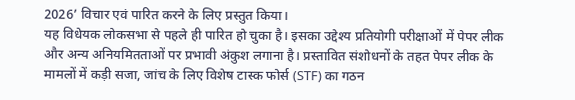2026’ विचार एवं पारित करने के लिए प्रस्तुत किया।
यह विधेयक लोकसभा से पहले ही पारित हो चुका है। इसका उद्देश्य प्रतियोगी परीक्षाओं में पेपर लीक और अन्य अनियमितताओं पर प्रभावी अंकुश लगाना है। प्रस्तावित संशोधनों के तहत पेपर लीक के मामलों में कड़ी सजा, जांच के लिए विशेष टास्क फोर्स (STF) का गठन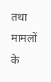तथा मामलों के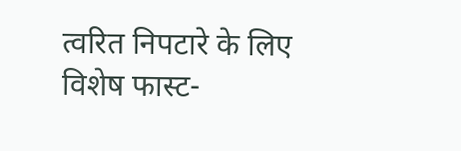त्वरित निपटारे के लिए विशेष फास्ट-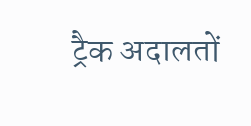ट्रैक अदालतों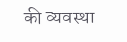की व्यवस्था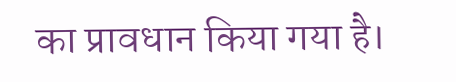का प्रावधान किया गया है।